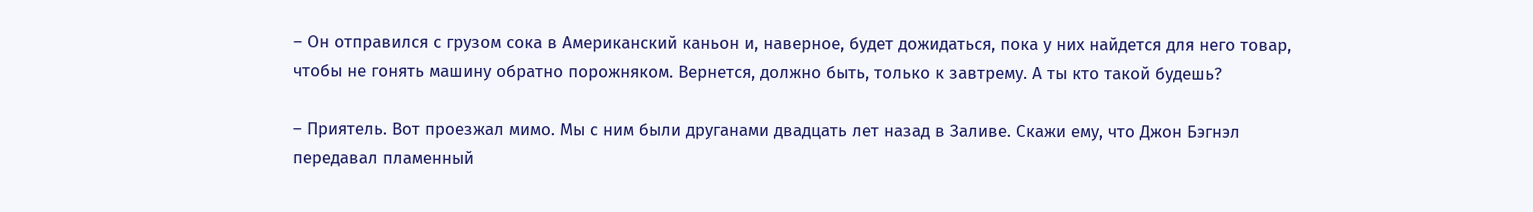– Он отправился с грузом сока в Американский каньон и, наверное, будет дожидаться, пока у них найдется для него товар, чтобы не гонять машину обратно порожняком. Вернется, должно быть, только к завтрему. А ты кто такой будешь?

– Приятель. Вот проезжал мимо. Мы с ним были друганами двадцать лет назад в Заливе. Скажи ему, что Джон Бэгнэл передавал пламенный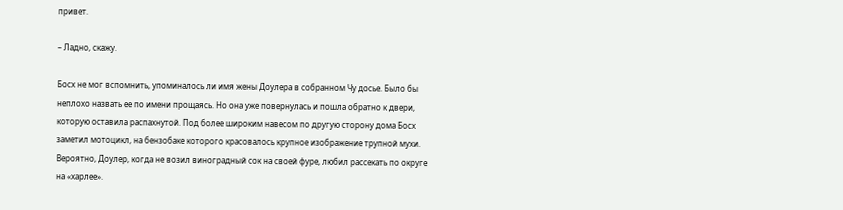привет.

– Ладно, скажу.

Босх не мог вспомнить, упоминалось ли имя жены Доулера в собранном Чу досье. Было бы неплохо назвать ее по имени прощаясь. Но она уже повернулась и пошла обратно к двери, которую оставила распахнутой. Под более широким навесом по другую сторону дома Босх заметил мотоцикл, на бензобаке которого красовалось крупное изображение трупной мухи. Вероятно, Доулер, когда не возил виноградный сок на своей фуре, любил рассекать по округе на «харлее».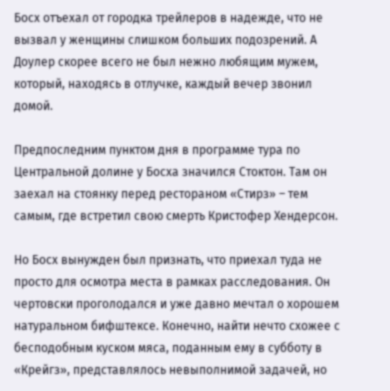Босх отъехал от городка трейлеров в надежде, что не вызвал у женщины слишком больших подозрений. А Доулер скорее всего не был нежно любящим мужем, который, находясь в отлучке, каждый вечер звонил домой.

Предпоследним пунктом дня в программе тура по Центральной долине у Босха значился Стоктон. Там он заехал на стоянку перед рестораном «Стирз» – тем самым, где встретил свою смерть Кристофер Хендерсон.

Но Босх вынужден был признать, что приехал туда не просто для осмотра места в рамках расследования. Он чертовски проголодался и уже давно мечтал о хорошем натуральном бифштексе. Конечно, найти нечто схожее с бесподобным куском мяса, поданным ему в субботу в «Крейгз», представлялось невыполнимой задачей, но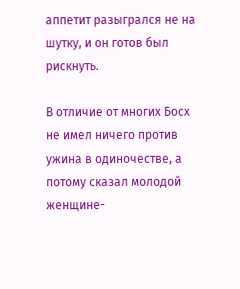аппетит разыгрался не на шутку, и он готов был рискнуть.

В отличие от многих Босх не имел ничего против ужина в одиночестве, а потому сказал молодой женщине-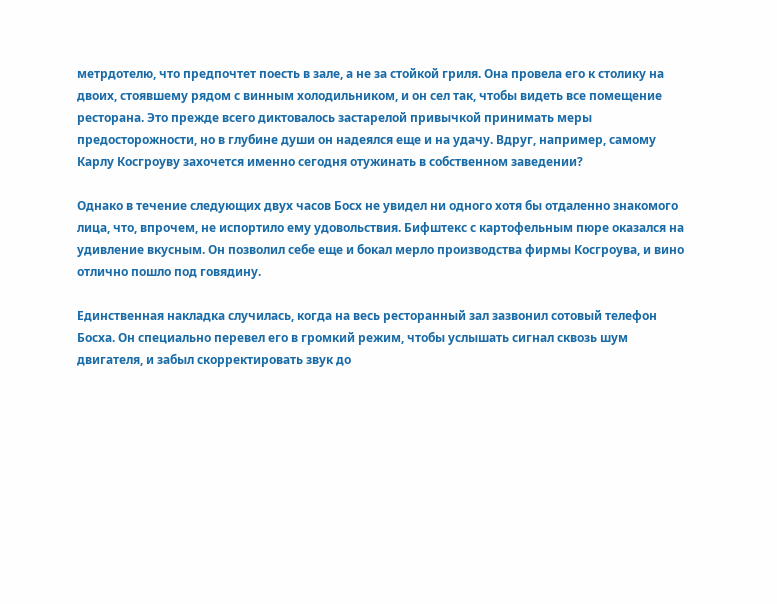метрдотелю, что предпочтет поесть в зале, а не за стойкой гриля. Она провела его к столику на двоих, стоявшему рядом с винным холодильником, и он сел так, чтобы видеть все помещение ресторана. Это прежде всего диктовалось застарелой привычкой принимать меры предосторожности, но в глубине души он надеялся еще и на удачу. Вдруг, например, самому Карлу Косгроуву захочется именно сегодня отужинать в собственном заведении?

Однако в течение следующих двух часов Босх не увидел ни одного хотя бы отдаленно знакомого лица, что, впрочем, не испортило ему удовольствия. Бифштекс с картофельным пюре оказался на удивление вкусным. Он позволил себе еще и бокал мерло производства фирмы Косгроува, и вино отлично пошло под говядину.

Единственная накладка случилась, когда на весь ресторанный зал зазвонил сотовый телефон Босха. Он специально перевел его в громкий режим, чтобы услышать сигнал сквозь шум двигателя, и забыл скорректировать звук до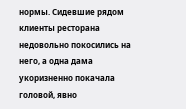нормы. Сидевшие рядом клиенты ресторана недовольно покосились на него, а одна дама укоризненно покачала головой, явно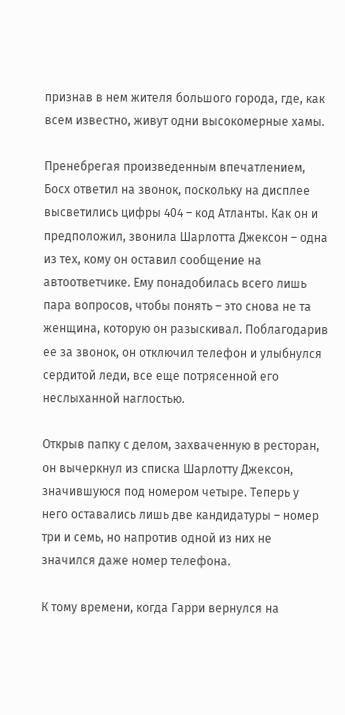признав в нем жителя большого города, где, как всем известно, живут одни высокомерные хамы.

Пренебрегая произведенным впечатлением, Босх ответил на звонок, поскольку на дисплее высветились цифры 404 – код Атланты. Как он и предположил, звонила Шарлотта Джексон – одна из тех, кому он оставил сообщение на автоответчике. Ему понадобилась всего лишь пара вопросов, чтобы понять – это снова не та женщина, которую он разыскивал. Поблагодарив ее за звонок, он отключил телефон и улыбнулся сердитой леди, все еще потрясенной его неслыханной наглостью.

Открыв папку с делом, захваченную в ресторан, он вычеркнул из списка Шарлотту Джексон, значившуюся под номером четыре. Теперь у него оставались лишь две кандидатуры – номер три и семь, но напротив одной из них не значился даже номер телефона.

К тому времени, когда Гарри вернулся на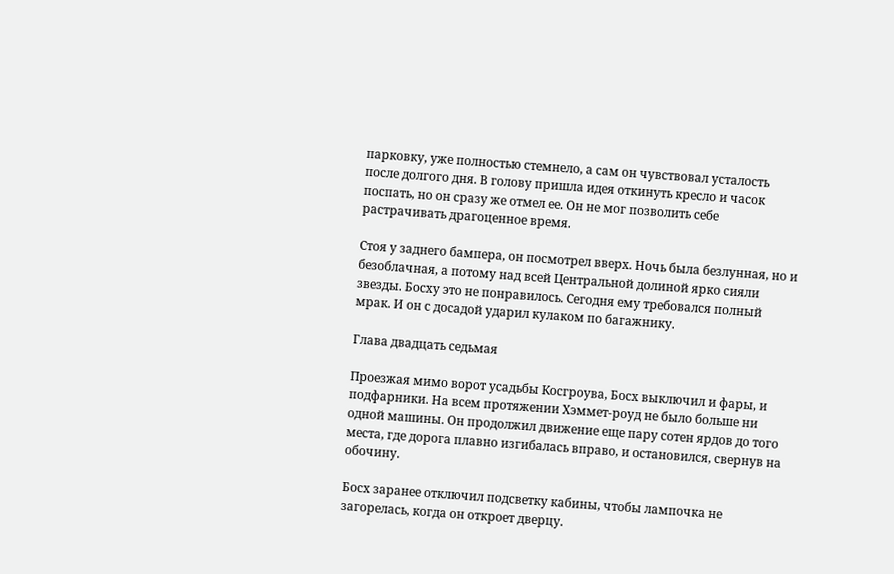парковку, уже полностью стемнело, а сам он чувствовал усталость после долгого дня. В голову пришла идея откинуть кресло и часок поспать, но он сразу же отмел ее. Он не мог позволить себе растрачивать драгоценное время.

Стоя у заднего бампера, он посмотрел вверх. Ночь была безлунная, но и безоблачная, а потому над всей Центральной долиной ярко сияли звезды. Босху это не понравилось. Сегодня ему требовался полный мрак. И он с досадой ударил кулаком по багажнику.

Глава двадцать седьмая

Проезжая мимо ворот усадьбы Косгроува, Босх выключил и фары, и подфарники. На всем протяжении Хэммет-роуд не было больше ни одной машины. Он продолжил движение еще пару сотен ярдов до того места, где дорога плавно изгибалась вправо, и остановился, свернув на обочину.

Босх заранее отключил подсветку кабины, чтобы лампочка не загорелась, когда он откроет дверцу.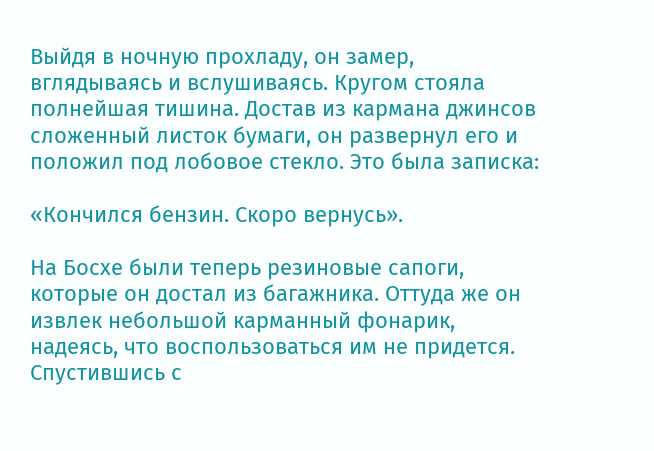Выйдя в ночную прохладу, он замер, вглядываясь и вслушиваясь. Кругом стояла полнейшая тишина. Достав из кармана джинсов сложенный листок бумаги, он развернул его и положил под лобовое стекло. Это была записка:

«Кончился бензин. Скоро вернусь».

На Босхе были теперь резиновые сапоги, которые он достал из багажника. Оттуда же он извлек небольшой карманный фонарик, надеясь, что воспользоваться им не придется. Спустившись с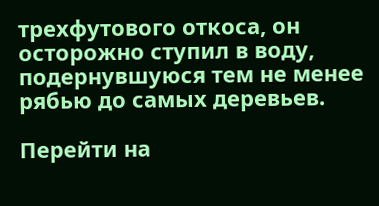трехфутового откоса, он осторожно ступил в воду, подернувшуюся тем не менее рябью до самых деревьев.

Перейти на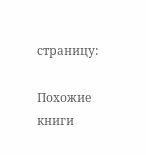страницу:

Похожие книги